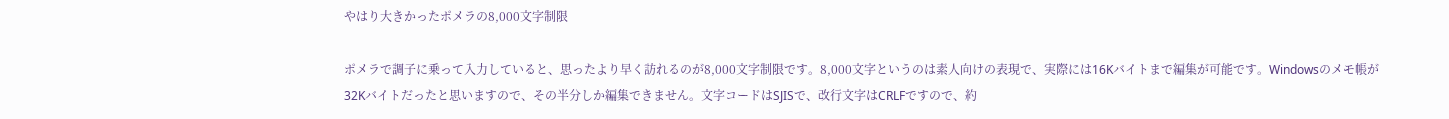やはり大きかったポメラの8,000文字制限

ポメラで調子に乗って入力していると、思ったより早く訪れるのが8,000文字制限です。8,000文字というのは素人向けの表現で、実際には16Kバイトまで編集が可能です。Windowsのメモ帳が32Kバイトだったと思いますので、その半分しか編集できません。文字コードはSJISで、改行文字はCRLFですので、約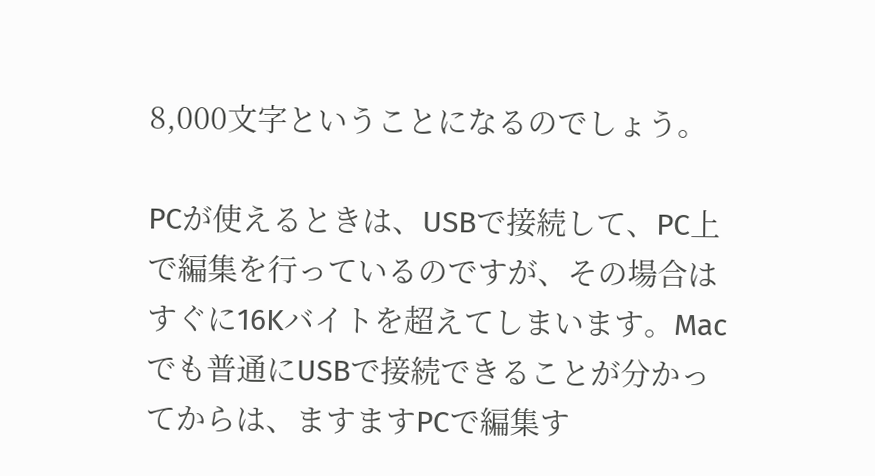8,000文字ということになるのでしょう。

PCが使えるときは、USBで接続して、PC上で編集を行っているのですが、その場合はすぐに16Kバイトを超えてしまいます。Macでも普通にUSBで接続できることが分かってからは、ますますPCで編集す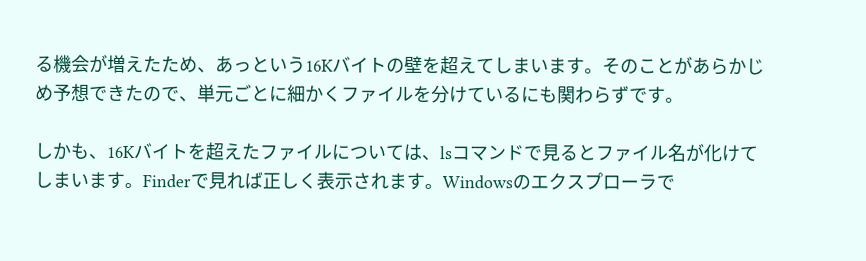る機会が増えたため、あっという16Kバイトの壁を超えてしまいます。そのことがあらかじめ予想できたので、単元ごとに細かくファイルを分けているにも関わらずです。

しかも、16Kバイトを超えたファイルについては、lsコマンドで見るとファイル名が化けてしまいます。Finderで見れば正しく表示されます。Windowsのエクスプローラで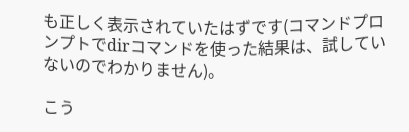も正しく表示されていたはずです(コマンドプロンプトでdirコマンドを使った結果は、試していないのでわかりません)。

こう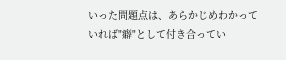いった問題点は、あらかじめわかっていれば"癖"として付き合ってい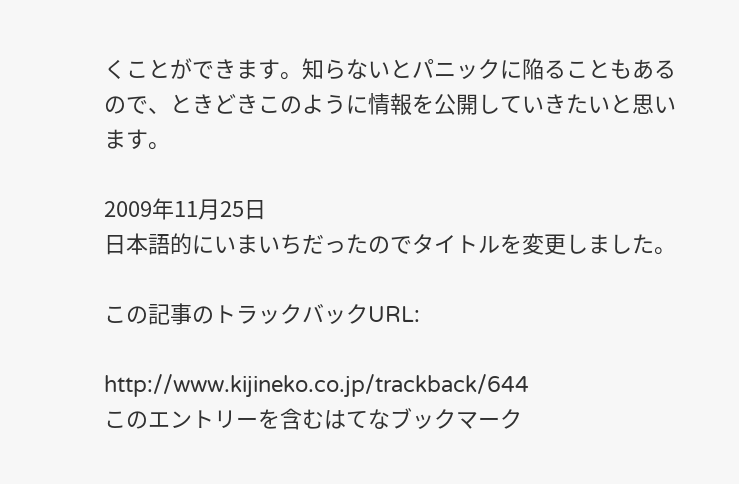くことができます。知らないとパニックに陥ることもあるので、ときどきこのように情報を公開していきたいと思います。

2009年11月25日
日本語的にいまいちだったのでタイトルを変更しました。

この記事のトラックバックURL:

http://www.kijineko.co.jp/trackback/644
このエントリーを含むはてなブックマーク